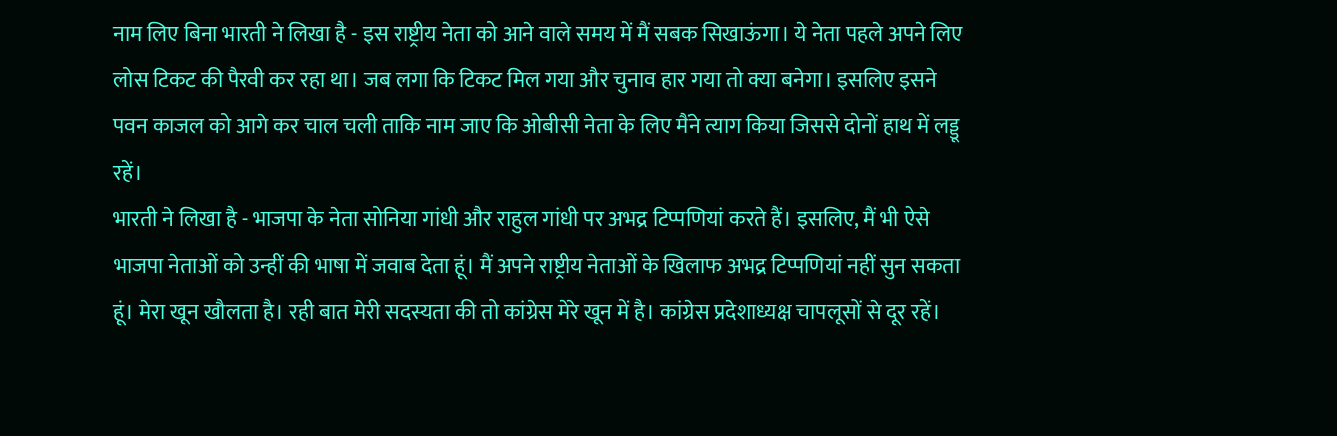नाम लिए बिना भारती ने लिखा है - इस राष्ट्रीय नेता को आने वाले समय में मैं सबक सिखाऊंगा। ये नेता पहले अपने लिए लोस टिकट की पैरवी कर रहा था। जब लगा कि टिकट मिल गया और चुनाव हार गया तो क्या बनेगा। इसलिए इसने पवन काजल को आगे कर चाल चली ताकि नाम जाए कि ओबीसी नेता के लिए मैंने त्याग किया जिससे दोनों हाथ में लड्डू रहें।
भारती ने लिखा है - भाजपा के नेता सोनिया गांधी और राहुल गांधी पर अभद्र टिप्पणियां करते हैं। इसलिए, मैं भी ऐसे भाजपा नेताओं को उन्हीं की भाषा में जवाब देता हूं। मैं अपने राष्ट्रीय नेताओं के खिलाफ अभद्र टिप्पणियां नहीं सुन सकता हूं। मेरा खून खौलता है। रही बात मेरी सदस्यता की तो कांग्रेस मेरे खून में है। कांग्रेस प्रदेशाध्यक्ष चापलूसों से दूर रहें।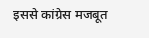इससे कांग्रेस मजबूत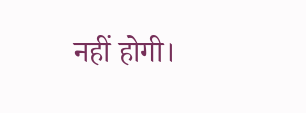नहीं होगी।